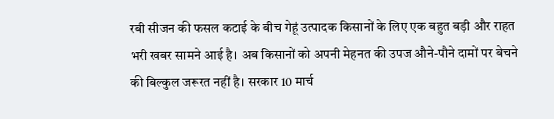रबी सीजन की फसल कटाई के बीच गेहूं उत्पादक किसानों के लिए एक बहुत बड़ी और राहत भरी खबर सामने आई है। अब किसानों को अपनी मेहनत की उपज औने-पौने दामों पर बेचने की बिल्कुल जरूरत नहीं है। सरकार 10 मार्च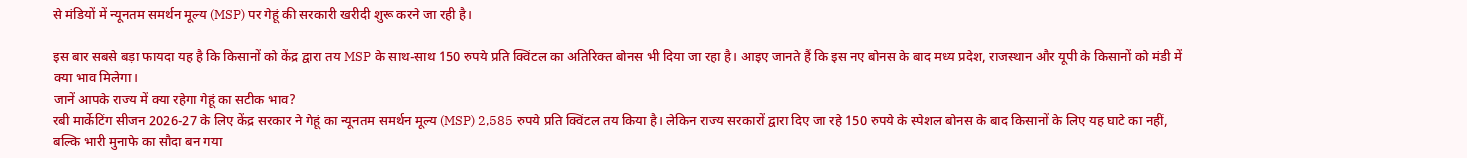से मंडियों में न्यूनतम समर्थन मूल्य (MSP) पर गेहूं की सरकारी खरीदी शुरू करने जा रही है।

इस बार सबसे बड़ा फायदा यह है कि किसानों को केंद्र द्वारा तय MSP के साथ-साथ 150 रुपये प्रति क्विंटल का अतिरिक्त बोनस भी दिया जा रहा है। आइए जानते हैं कि इस नए बोनस के बाद मध्य प्रदेश, राजस्थान और यूपी के किसानों को मंडी में क्या भाव मिलेगा।
जानें आपके राज्य में क्या रहेगा गेहूं का सटीक भाव?
रबी मार्केटिंग सीजन 2026-27 के लिए केंद्र सरकार ने गेहूं का न्यूनतम समर्थन मूल्य (MSP) 2,585 रुपये प्रति क्विंटल तय किया है। लेकिन राज्य सरकारों द्वारा दिए जा रहे 150 रुपये के स्पेशल बोनस के बाद किसानों के लिए यह घाटे का नहीं, बल्कि भारी मुनाफे का सौदा बन गया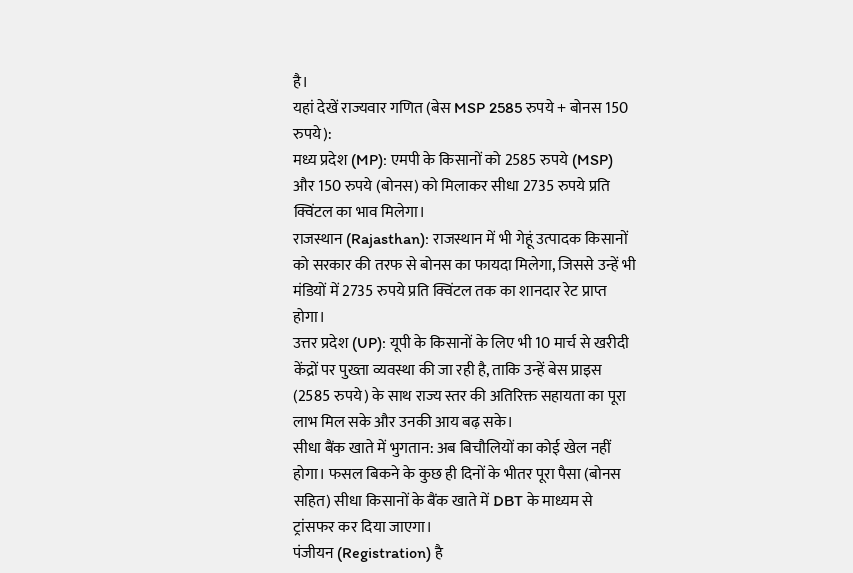है।
यहां देखें राज्यवार गणित (बेस MSP 2585 रुपये + बोनस 150 रुपये):
मध्य प्रदेश (MP): एमपी के किसानों को 2585 रुपये (MSP) और 150 रुपये (बोनस) को मिलाकर सीधा 2735 रुपये प्रति क्विंटल का भाव मिलेगा।
राजस्थान (Rajasthan): राजस्थान में भी गेहूं उत्पादक किसानों को सरकार की तरफ से बोनस का फायदा मिलेगा, जिससे उन्हें भी मंडियों में 2735 रुपये प्रति क्विंटल तक का शानदार रेट प्राप्त होगा।
उत्तर प्रदेश (UP): यूपी के किसानों के लिए भी 10 मार्च से खरीदी केंद्रों पर पुख्ता व्यवस्था की जा रही है, ताकि उन्हें बेस प्राइस (2585 रुपये) के साथ राज्य स्तर की अतिरिक्त सहायता का पूरा लाभ मिल सके और उनकी आय बढ़ सके।
सीधा बैंक खाते में भुगतान: अब बिचौलियों का कोई खेल नहीं होगा। फसल बिकने के कुछ ही दिनों के भीतर पूरा पैसा (बोनस सहित) सीधा किसानों के बैंक खाते में DBT के माध्यम से ट्रांसफर कर दिया जाएगा।
पंजीयन (Registration) है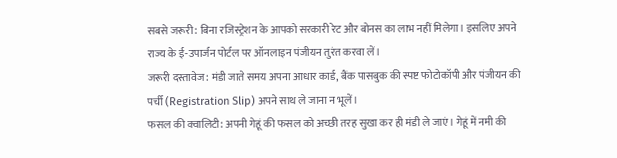सबसे जरूरी: बिना रजिस्ट्रेशन के आपको सरकारी रेट और बोनस का लाभ नहीं मिलेगा। इसलिए अपने राज्य के ई-उपार्जन पोर्टल पर ऑनलाइन पंजीयन तुरंत करवा लें।
जरूरी दस्तावेज: मंडी जाते समय अपना आधार कार्ड, बैंक पासबुक की स्पष्ट फोटोकॉपी और पंजीयन की पर्ची (Registration Slip) अपने साथ ले जाना न भूलें।
फसल की क्वालिटी: अपनी गेहूं की फसल को अच्छी तरह सुखा कर ही मंडी ले जाएं। गेहूं में नमी की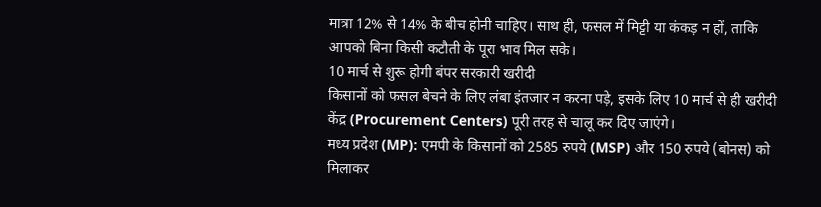मात्रा 12% से 14% के बीच होनी चाहिए। साथ ही, फसल में मिट्टी या कंकड़ न हों, ताकि आपको बिना किसी कटौती के पूरा भाव मिल सके।
10 मार्च से शुरू होगी बंपर सरकारी खरीदी
किसानों को फसल बेचने के लिए लंबा इंतजार न करना पड़े, इसके लिए 10 मार्च से ही खरीदी केंद्र (Procurement Centers) पूरी तरह से चालू कर दिए जाएंगे।
मध्य प्रदेश (MP): एमपी के किसानों को 2585 रुपये (MSP) और 150 रुपये (बोनस) को मिलाकर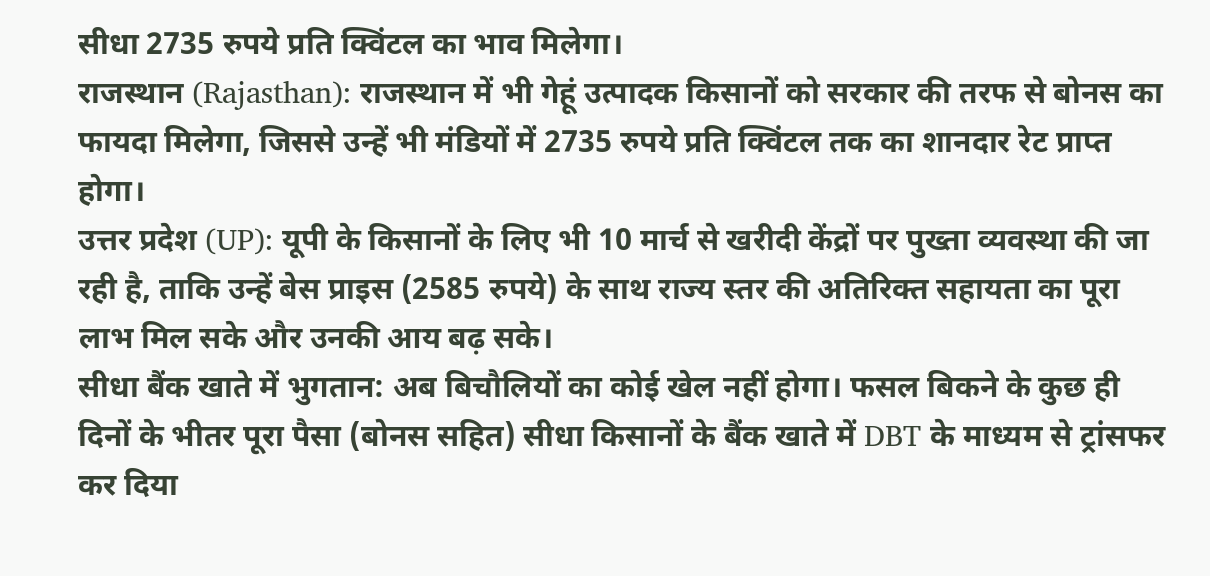सीधा 2735 रुपये प्रति क्विंटल का भाव मिलेगा।
राजस्थान (Rajasthan): राजस्थान में भी गेहूं उत्पादक किसानों को सरकार की तरफ से बोनस का फायदा मिलेगा, जिससे उन्हें भी मंडियों में 2735 रुपये प्रति क्विंटल तक का शानदार रेट प्राप्त होगा।
उत्तर प्रदेश (UP): यूपी के किसानों के लिए भी 10 मार्च से खरीदी केंद्रों पर पुख्ता व्यवस्था की जा रही है, ताकि उन्हें बेस प्राइस (2585 रुपये) के साथ राज्य स्तर की अतिरिक्त सहायता का पूरा लाभ मिल सके और उनकी आय बढ़ सके।
सीधा बैंक खाते में भुगतान: अब बिचौलियों का कोई खेल नहीं होगा। फसल बिकने के कुछ ही दिनों के भीतर पूरा पैसा (बोनस सहित) सीधा किसानों के बैंक खाते में DBT के माध्यम से ट्रांसफर कर दिया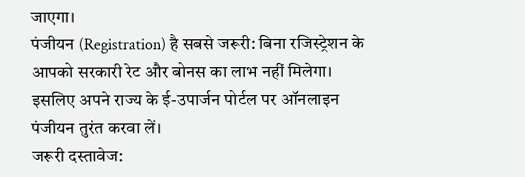जाएगा।
पंजीयन (Registration) है सबसे जरूरी: बिना रजिस्ट्रेशन के आपको सरकारी रेट और बोनस का लाभ नहीं मिलेगा। इसलिए अपने राज्य के ई-उपार्जन पोर्टल पर ऑनलाइन पंजीयन तुरंत करवा लें।
जरूरी दस्तावेज: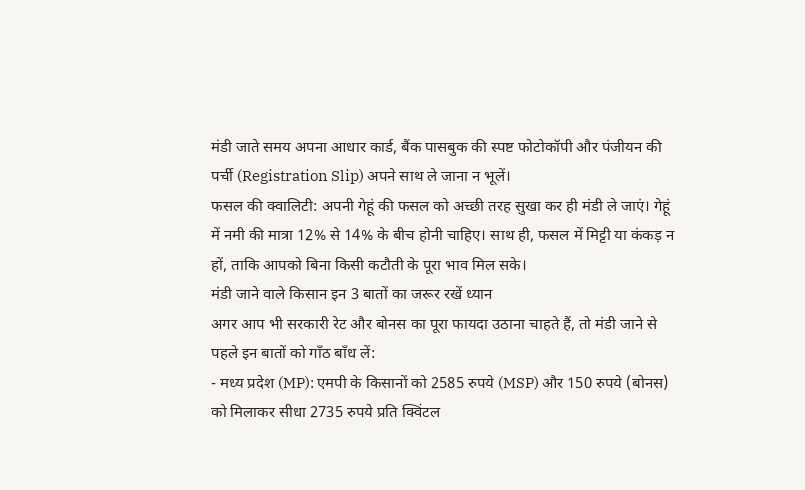मंडी जाते समय अपना आधार कार्ड, बैंक पासबुक की स्पष्ट फोटोकॉपी और पंजीयन की पर्ची (Registration Slip) अपने साथ ले जाना न भूलें।
फसल की क्वालिटी: अपनी गेहूं की फसल को अच्छी तरह सुखा कर ही मंडी ले जाएं। गेहूं में नमी की मात्रा 12% से 14% के बीच होनी चाहिए। साथ ही, फसल में मिट्टी या कंकड़ न हों, ताकि आपको बिना किसी कटौती के पूरा भाव मिल सके।
मंडी जाने वाले किसान इन 3 बातों का जरूर रखें ध्यान
अगर आप भी सरकारी रेट और बोनस का पूरा फायदा उठाना चाहते हैं, तो मंडी जाने से पहले इन बातों को गाँठ बाँध लें:
- मध्य प्रदेश (MP): एमपी के किसानों को 2585 रुपये (MSP) और 150 रुपये (बोनस) को मिलाकर सीधा 2735 रुपये प्रति क्विंटल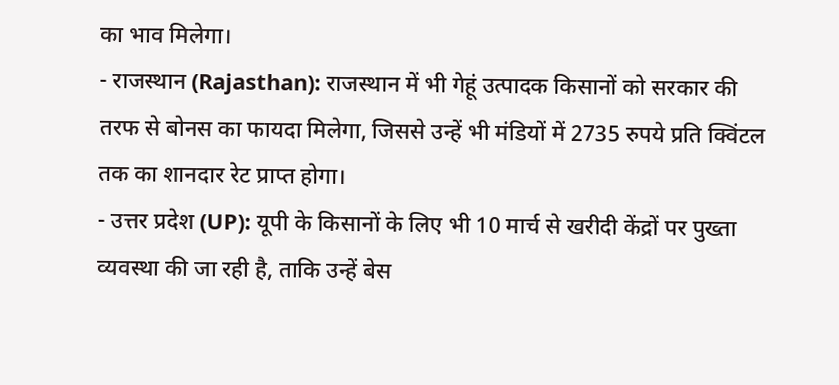का भाव मिलेगा।
- राजस्थान (Rajasthan): राजस्थान में भी गेहूं उत्पादक किसानों को सरकार की तरफ से बोनस का फायदा मिलेगा, जिससे उन्हें भी मंडियों में 2735 रुपये प्रति क्विंटल तक का शानदार रेट प्राप्त होगा।
- उत्तर प्रदेश (UP): यूपी के किसानों के लिए भी 10 मार्च से खरीदी केंद्रों पर पुख्ता व्यवस्था की जा रही है, ताकि उन्हें बेस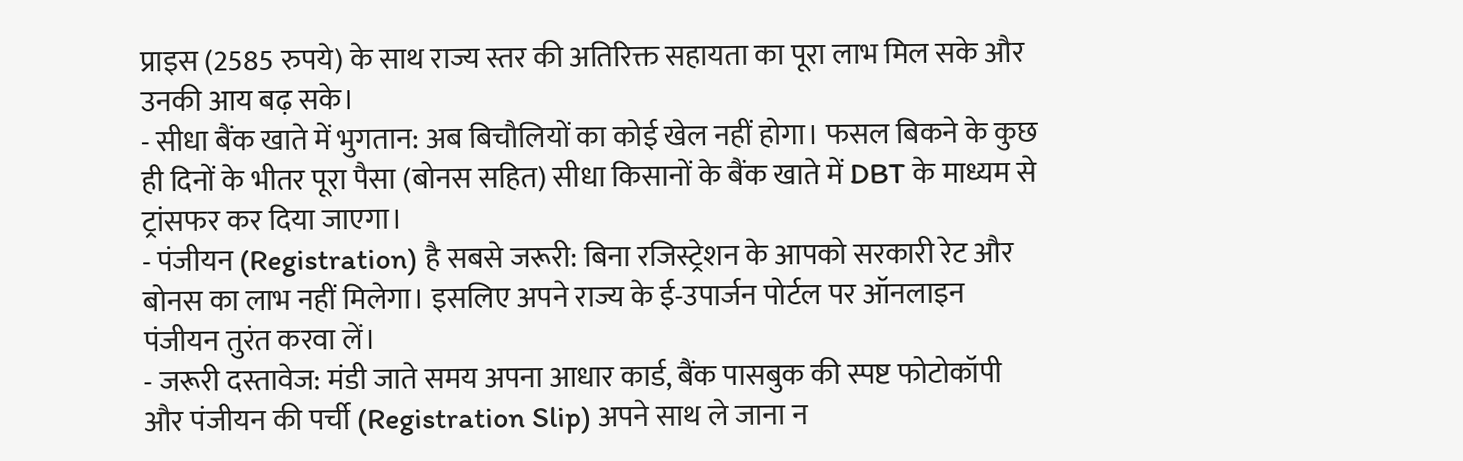प्राइस (2585 रुपये) के साथ राज्य स्तर की अतिरिक्त सहायता का पूरा लाभ मिल सके और उनकी आय बढ़ सके।
- सीधा बैंक खाते में भुगतान: अब बिचौलियों का कोई खेल नहीं होगा। फसल बिकने के कुछ ही दिनों के भीतर पूरा पैसा (बोनस सहित) सीधा किसानों के बैंक खाते में DBT के माध्यम से ट्रांसफर कर दिया जाएगा।
- पंजीयन (Registration) है सबसे जरूरी: बिना रजिस्ट्रेशन के आपको सरकारी रेट और बोनस का लाभ नहीं मिलेगा। इसलिए अपने राज्य के ई-उपार्जन पोर्टल पर ऑनलाइन पंजीयन तुरंत करवा लें।
- जरूरी दस्तावेज: मंडी जाते समय अपना आधार कार्ड, बैंक पासबुक की स्पष्ट फोटोकॉपी और पंजीयन की पर्ची (Registration Slip) अपने साथ ले जाना न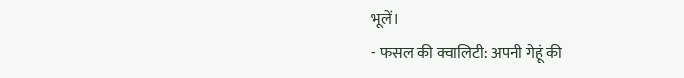भूलें।
- फसल की क्वालिटी: अपनी गेहूं की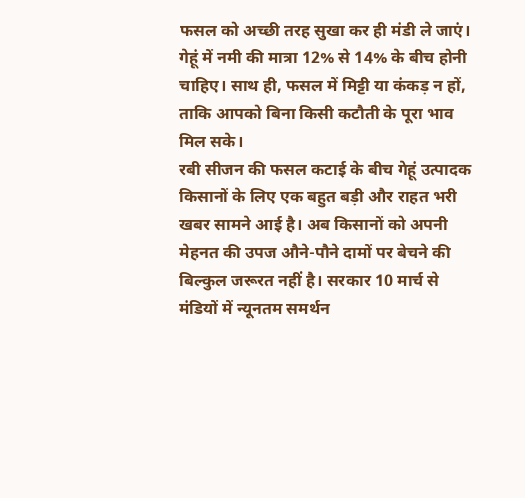फसल को अच्छी तरह सुखा कर ही मंडी ले जाएं। गेहूं में नमी की मात्रा 12% से 14% के बीच होनी चाहिए। साथ ही, फसल में मिट्टी या कंकड़ न हों, ताकि आपको बिना किसी कटौती के पूरा भाव मिल सके।
रबी सीजन की फसल कटाई के बीच गेहूं उत्पादक किसानों के लिए एक बहुत बड़ी और राहत भरी खबर सामने आई है। अब किसानों को अपनी मेहनत की उपज औने-पौने दामों पर बेचने की बिल्कुल जरूरत नहीं है। सरकार 10 मार्च से मंडियों में न्यूनतम समर्थन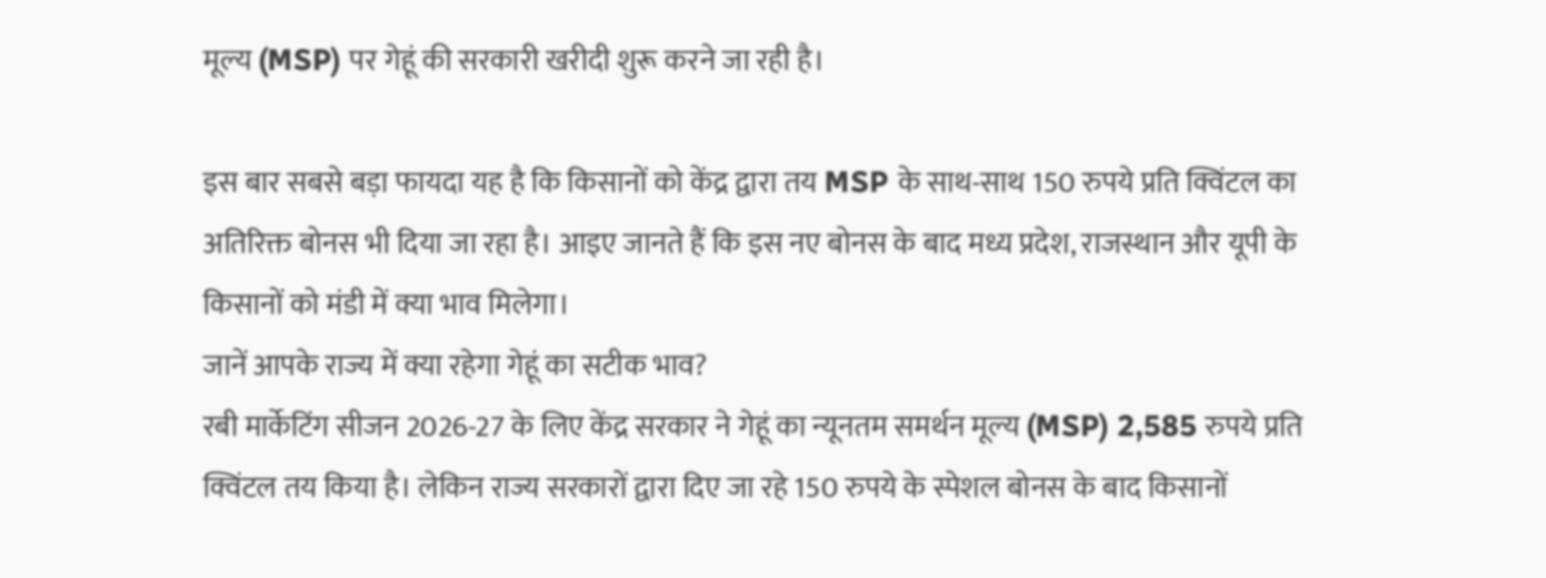मूल्य (MSP) पर गेहूं की सरकारी खरीदी शुरू करने जा रही है।

इस बार सबसे बड़ा फायदा यह है कि किसानों को केंद्र द्वारा तय MSP के साथ-साथ 150 रुपये प्रति क्विंटल का अतिरिक्त बोनस भी दिया जा रहा है। आइए जानते हैं कि इस नए बोनस के बाद मध्य प्रदेश, राजस्थान और यूपी के किसानों को मंडी में क्या भाव मिलेगा।
जानें आपके राज्य में क्या रहेगा गेहूं का सटीक भाव?
रबी मार्केटिंग सीजन 2026-27 के लिए केंद्र सरकार ने गेहूं का न्यूनतम समर्थन मूल्य (MSP) 2,585 रुपये प्रति क्विंटल तय किया है। लेकिन राज्य सरकारों द्वारा दिए जा रहे 150 रुपये के स्पेशल बोनस के बाद किसानों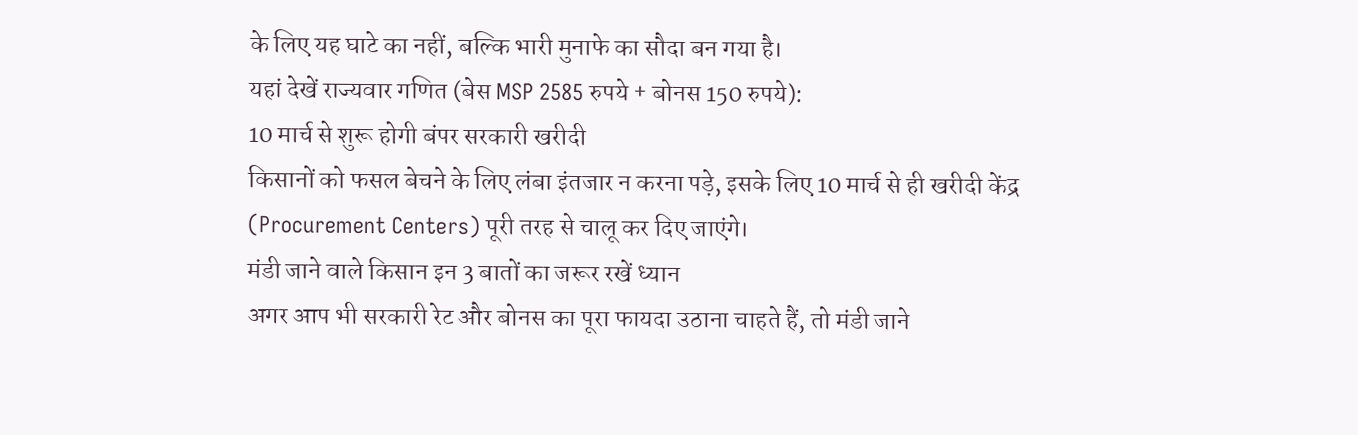के लिए यह घाटे का नहीं, बल्कि भारी मुनाफे का सौदा बन गया है।
यहां देखें राज्यवार गणित (बेस MSP 2585 रुपये + बोनस 150 रुपये):
10 मार्च से शुरू होगी बंपर सरकारी खरीदी
किसानों को फसल बेचने के लिए लंबा इंतजार न करना पड़े, इसके लिए 10 मार्च से ही खरीदी केंद्र (Procurement Centers) पूरी तरह से चालू कर दिए जाएंगे।
मंडी जाने वाले किसान इन 3 बातों का जरूर रखें ध्यान
अगर आप भी सरकारी रेट और बोनस का पूरा फायदा उठाना चाहते हैं, तो मंडी जाने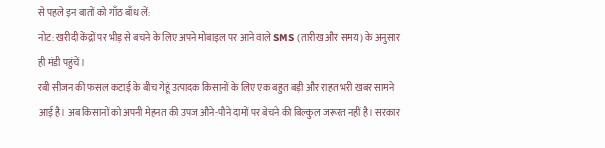से पहले इन बातों को गाँठ बाँध लें:
नोट: खरीदी केंद्रों पर भीड़ से बचने के लिए अपने मोबाइल पर आने वाले SMS (तारीख और समय) के अनुसार ही मंडी पहुंचें।
रबी सीजन की फसल कटाई के बीच गेहूं उत्पादक किसानों के लिए एक बहुत बड़ी और राहत भरी खबर सामने आई है। अब किसानों को अपनी मेहनत की उपज औने-पौने दामों पर बेचने की बिल्कुल जरूरत नहीं है। सरकार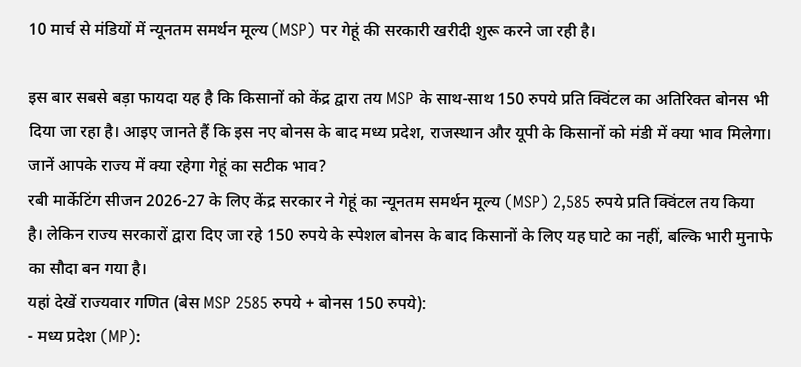10 मार्च से मंडियों में न्यूनतम समर्थन मूल्य (MSP) पर गेहूं की सरकारी खरीदी शुरू करने जा रही है।

इस बार सबसे बड़ा फायदा यह है कि किसानों को केंद्र द्वारा तय MSP के साथ-साथ 150 रुपये प्रति क्विंटल का अतिरिक्त बोनस भी दिया जा रहा है। आइए जानते हैं कि इस नए बोनस के बाद मध्य प्रदेश, राजस्थान और यूपी के किसानों को मंडी में क्या भाव मिलेगा।
जानें आपके राज्य में क्या रहेगा गेहूं का सटीक भाव?
रबी मार्केटिंग सीजन 2026-27 के लिए केंद्र सरकार ने गेहूं का न्यूनतम समर्थन मूल्य (MSP) 2,585 रुपये प्रति क्विंटल तय किया है। लेकिन राज्य सरकारों द्वारा दिए जा रहे 150 रुपये के स्पेशल बोनस के बाद किसानों के लिए यह घाटे का नहीं, बल्कि भारी मुनाफे का सौदा बन गया है।
यहां देखें राज्यवार गणित (बेस MSP 2585 रुपये + बोनस 150 रुपये):
- मध्य प्रदेश (MP):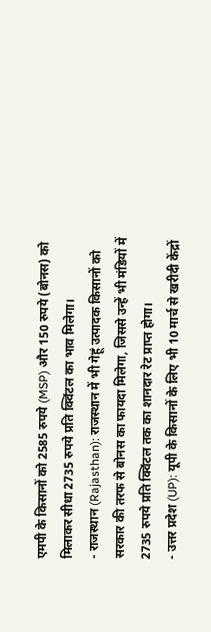एमपी के किसानों को 2585 रुपये (MSP) और 150 रुपये (बोनस) को मिलाकर सीधा 2735 रुपये प्रति क्विंटल का भाव मिलेगा।
- राजस्थान (Rajasthan): राजस्थान में भी गेहूं उत्पादक किसानों को सरकार की तरफ से बोनस का फायदा मिलेगा, जिससे उन्हें भी मंडियों में 2735 रुपये प्रति क्विंटल तक का शानदार रेट प्राप्त होगा।
- उत्तर प्रदेश (UP): यूपी के किसानों के लिए भी 10 मार्च से खरीदी केंद्रों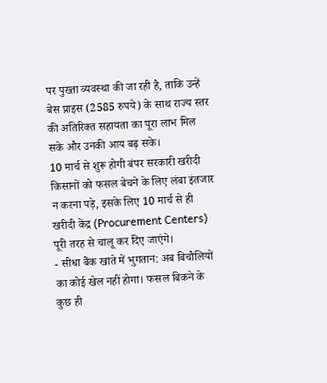पर पुख्ता व्यवस्था की जा रही है, ताकि उन्हें बेस प्राइस (2585 रुपये) के साथ राज्य स्तर की अतिरिक्त सहायता का पूरा लाभ मिल सके और उनकी आय बढ़ सके।
10 मार्च से शुरू होगी बंपर सरकारी खरीदी
किसानों को फसल बेचने के लिए लंबा इंतजार न करना पड़े, इसके लिए 10 मार्च से ही खरीदी केंद्र (Procurement Centers) पूरी तरह से चालू कर दिए जाएंगे।
- सीधा बैंक खाते में भुगतान: अब बिचौलियों का कोई खेल नहीं होगा। फसल बिकने के कुछ ही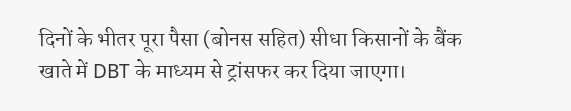दिनों के भीतर पूरा पैसा (बोनस सहित) सीधा किसानों के बैंक खाते में DBT के माध्यम से ट्रांसफर कर दिया जाएगा।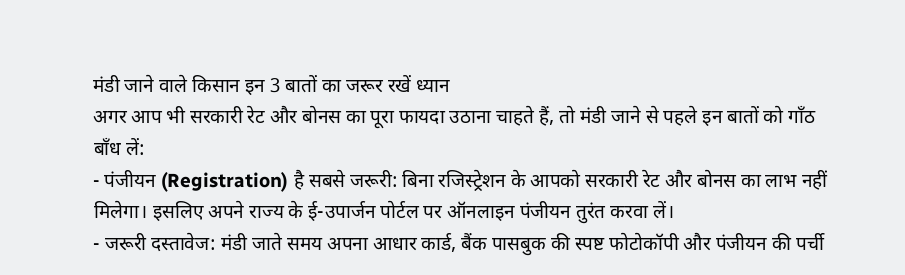मंडी जाने वाले किसान इन 3 बातों का जरूर रखें ध्यान
अगर आप भी सरकारी रेट और बोनस का पूरा फायदा उठाना चाहते हैं, तो मंडी जाने से पहले इन बातों को गाँठ बाँध लें:
- पंजीयन (Registration) है सबसे जरूरी: बिना रजिस्ट्रेशन के आपको सरकारी रेट और बोनस का लाभ नहीं मिलेगा। इसलिए अपने राज्य के ई-उपार्जन पोर्टल पर ऑनलाइन पंजीयन तुरंत करवा लें।
- जरूरी दस्तावेज: मंडी जाते समय अपना आधार कार्ड, बैंक पासबुक की स्पष्ट फोटोकॉपी और पंजीयन की पर्ची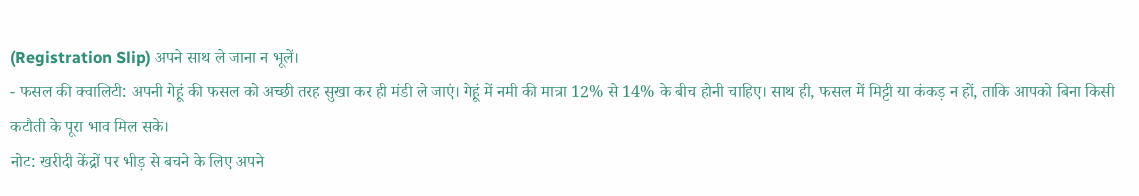(Registration Slip) अपने साथ ले जाना न भूलें।
- फसल की क्वालिटी: अपनी गेहूं की फसल को अच्छी तरह सुखा कर ही मंडी ले जाएं। गेहूं में नमी की मात्रा 12% से 14% के बीच होनी चाहिए। साथ ही, फसल में मिट्टी या कंकड़ न हों, ताकि आपको बिना किसी कटौती के पूरा भाव मिल सके।
नोट: खरीदी केंद्रों पर भीड़ से बचने के लिए अपने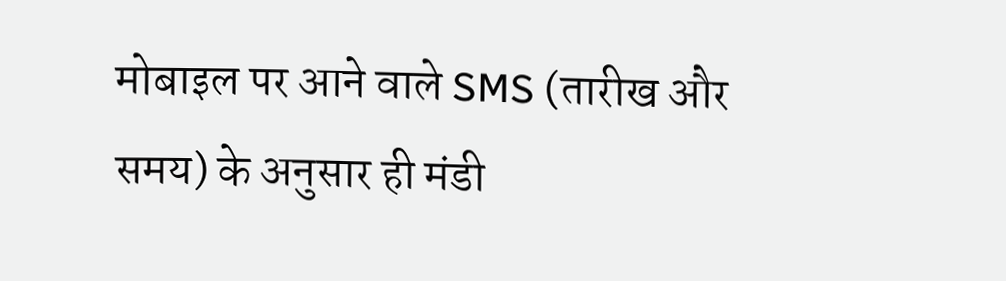मोबाइल पर आने वाले SMS (तारीख और समय) के अनुसार ही मंडी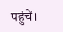पहुंचें।